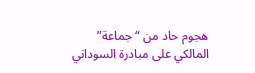هجوم حاد من “جماعة” المالكي على مبادرة السوداني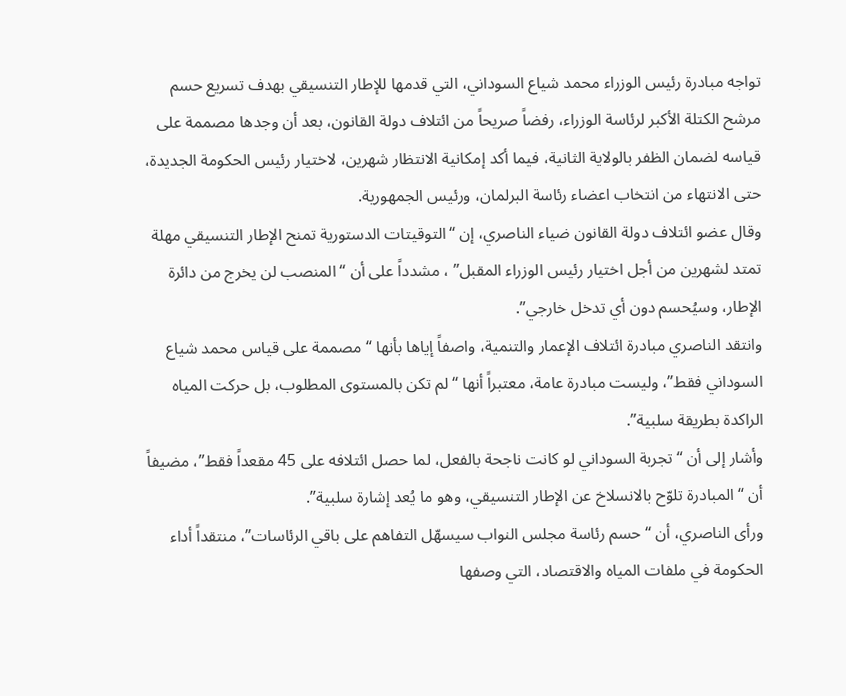تواجه مبادرة رئيس الوزراء محمد شياع السوداني، التي قدمها للإطار التنسيقي بهدف تسريع حسم مرشح الكتلة الأكبر لرئاسة الوزراء، رفضاً صريحاً من ائتلاف دولة القانون، بعد أن وجدها مصممة على قياسه لضمان الظفر بالولاية الثانية، فيما أكد إمكانية الانتظار شهرين، لاختيار رئيس الحكومة الجديدة، حتى الانتهاء من انتخاب اعضاء رئاسة البرلمان، ورئيس الجمهورية.
وقال عضو ائتلاف دولة القانون ضياء الناصري، إن “التوقيتات الدستورية تمنح الإطار التنسيقي مهلة تمتد لشهرين من أجل اختيار رئيس الوزراء المقبل” ، مشدداً على أن “المنصب لن يخرج من دائرة الإطار، وسيُحسم دون أي تدخل خارجي”.
وانتقد الناصري مبادرة ائتلاف الإعمار والتنمية، واصفاً إياها بأنها “مصممة على قياس محمد شياع السوداني فقط”، وليست مبادرة عامة، معتبراً أنها “لم تكن بالمستوى المطلوب، بل حركت المياه الراكدة بطريقة سلبية”.
وأشار إلى أن “تجربة السوداني لو كانت ناجحة بالفعل، لما حصل ائتلافه على 45 مقعداً فقط”، مضيفاً أن “المبادرة تلوّح بالانسلاخ عن الإطار التنسيقي، وهو ما يُعد إشارة سلبية”.
ورأى الناصري، أن “حسم رئاسة مجلس النواب سيسهّل التفاهم على باقي الرئاسات”، منتقداً أداء الحكومة في ملفات المياه والاقتصاد، التي وصفها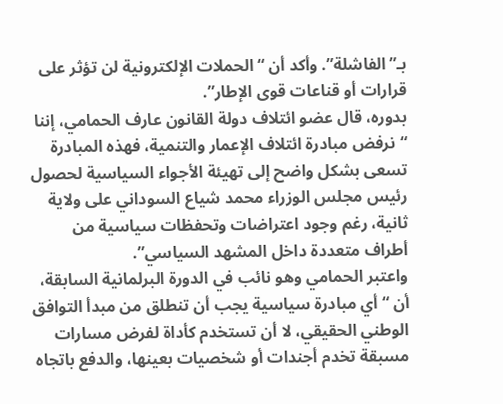بـ”الفاشلة”. وأكد أن “الحملات الإلكترونية لن تؤثر على قرارات أو قناعات قوى الإطار”.
بدوره، قال عضو ائتلاف دولة القانون عارف الحمامي، إننا “نرفض مبادرة ائتلاف الإعمار والتنمية، فهذه المبادرة تسعى بشكل واضح إلى تهيئة الأجواء السياسية لحصول رئيس مجلس الوزراء محمد شياع السوداني على ولاية ثانية، رغم وجود اعتراضات وتحفظات سياسية من أطراف متعددة داخل المشهد السياسي”.
واعتبر الحمامي وهو نائب في الدورة البرلمانية السابقة، أن “أي مبادرة سياسية يجب أن تنطلق من مبدأ التوافق الوطني الحقيقي، لا أن تستخدم كأداة لفرض مسارات مسبقة تخدم أجندات أو شخصيات بعينها، والدفع باتجاه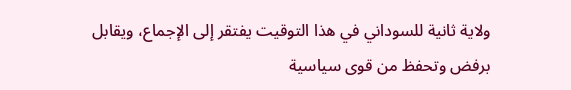ولاية ثانية للسوداني في هذا التوقيت يفتقر إلى الإجماع، ويقابل برفض وتحفظ من قوى سياسية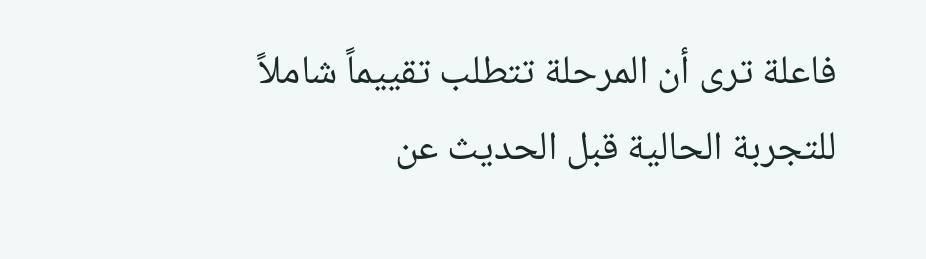فاعلة ترى أن المرحلة تتطلب تقييماً شاملاً للتجربة الحالية قبل الحديث عن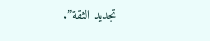تجديد الثقة”.